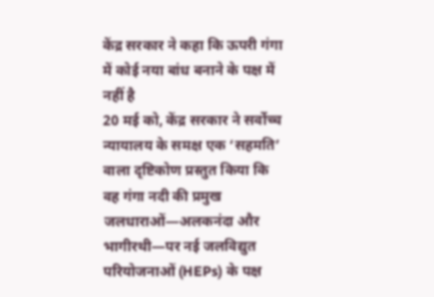केंद्र सरकार ने कहा कि ऊपरी गंगा में कोई नया बांध बनाने के पक्ष में नहीं है
20 मई को, केंद्र सरकार ने सर्वोच्च न्यायालय के समक्ष एक ‘सहमति’ वाला दृष्टिकोण प्रस्तुत किया कि वह गंगा नदी की प्रमुख जलधाराओं—अलकनंदा और भागीरथी—पर नई जलविद्युत परियोजनाओं (HEPs) के पक्ष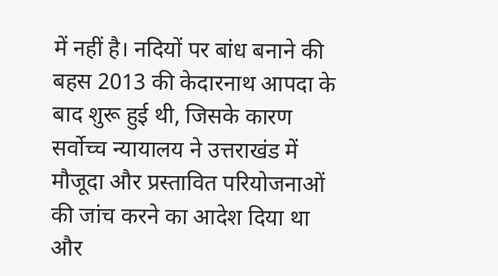में नहीं है। नदियों पर बांध बनाने की बहस 2013 की केदारनाथ आपदा के बाद शुरू हुई थी, जिसके कारण सर्वोच्च न्यायालय ने उत्तराखंड में मौजूदा और प्रस्तावित परियोजनाओं की जांच करने का आदेश दिया था और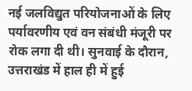नई जलविद्युत परियोजनाओं के लिए पर्यावरणीय एवं वन संबंधी मंजूरी पर रोक लगा दी थी। सुनवाई के दौरान, उत्तराखंड में हाल ही में हुई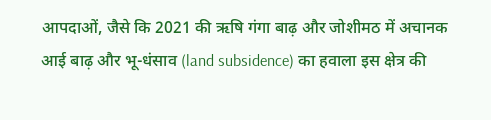आपदाओं, जैसे कि 2021 की ऋषि गंगा बाढ़ और जोशीमठ में अचानक आई बाढ़ और भू-धंसाव (land subsidence) का हवाला इस क्षेत्र की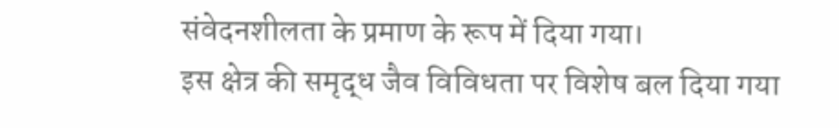संवेदनशीलता के प्रमाण के रूप में दिया गया।
इस क्षेत्र की समृद्ध जैव विविधता पर विशेष बल दिया गया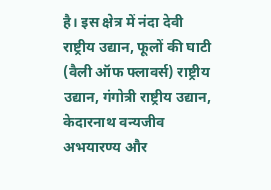है। इस क्षेत्र में नंदा देवी राष्ट्रीय उद्यान, फूलों की घाटी (वैली ऑफ फ्लावर्स) राष्ट्रीय उद्यान, गंगोत्री राष्ट्रीय उद्यान, केदारनाथ वन्यजीव अभयारण्य और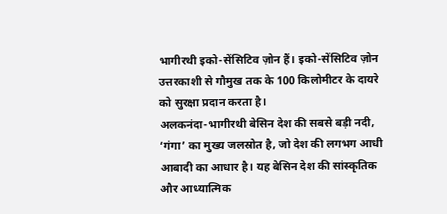भागीरथी इको-सेंसिटिव ज़ोन हैं। इको-सेंसिटिव ज़ोन उत्तरकाशी से गौमुख तक के 100 किलोमीटर के दायरे को सुरक्षा प्रदान करता है।
अलकनंदा-भागीरथी बेसिन देश की सबसे बड़ी नदी, ‘गंगा’ का मुख्य जलस्रोत है, जो देश की लगभग आधी आबादी का आधार है। यह बेसिन देश की सांस्कृतिक और आध्यात्मिक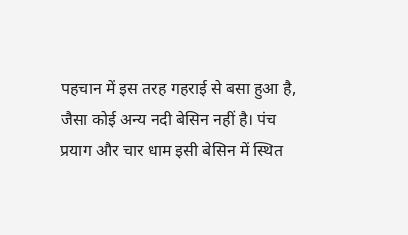पहचान में इस तरह गहराई से बसा हुआ है, जैसा कोई अन्य नदी बेसिन नहीं है। पंच प्रयाग और चार धाम इसी बेसिन में स्थित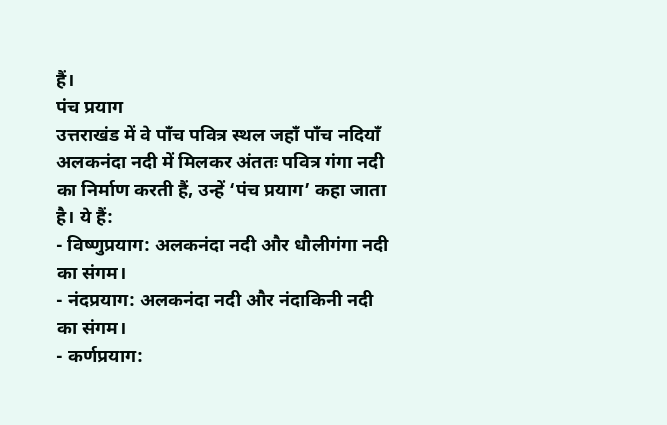हैं।
पंच प्रयाग
उत्तराखंड में वे पाँच पवित्र स्थल जहाँ पाँच नदियाँ अलकनंदा नदी में मिलकर अंततः पवित्र गंगा नदी का निर्माण करती हैं, उन्हें ‘पंच प्रयाग’ कहा जाता है। ये हैं:
- विष्णुप्रयाग: अलकनंदा नदी और धौलीगंगा नदी का संगम।
- नंदप्रयाग: अलकनंदा नदी और नंदाकिनी नदी का संगम।
- कर्णप्रयाग: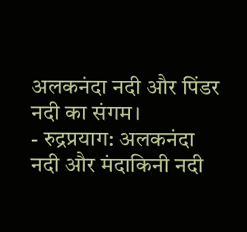अलकनंदा नदी और पिंडर नदी का संगम।
- रुद्रप्रयाग: अलकनंदा नदी और मंदाकिनी नदी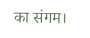का संगम।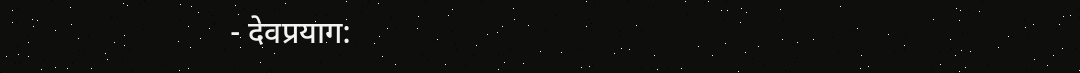- देवप्रयाग: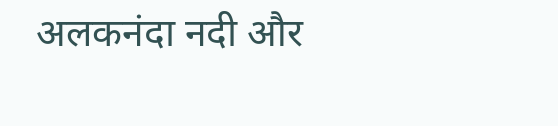अलकनंदा नदी और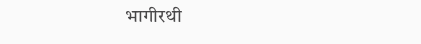भागीरथी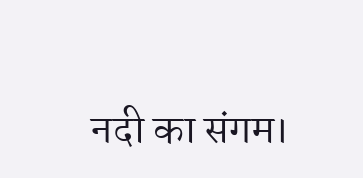नदी का संगम।